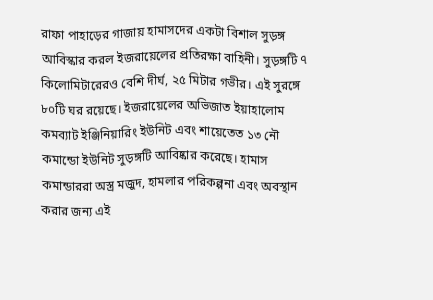রাফা পাহাড়ের গাজায় হামাসদের একটা বিশাল সুড়ঙ্গ আবিস্কার করল ইজরায়েলের প্রতিরক্ষা বাহিনী। সুড়ঙ্গটি ৭ কিলোমিটারেরও বেশি দীর্ঘ, ২৫ মিটার গভীর। এই সুরঙ্গে ৮০টি ঘর রয়েছে। ইজরায়েলের অভিজাত ইয়াহালোম কমব্যাট ইঞ্জিনিয়ারিং ইউনিট এবং শায়েতেত ১৩ নৌ কমান্ডো ইউনিট সুড়ঙ্গটি আবিষ্কার করেছে। হামাস কমান্ডাররা অস্ত্র মজুদ, হামলার পরিকল্পনা এবং অবস্থান করার জন্য এই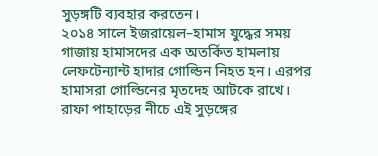সুড়ঙ্গটি ব্যবহার করতেন।
২০১৪ সালে ইজরায়েল–হামাস যুদ্ধের সময় গাজায় হামাসদের এক অতর্কিত হামলায় লেফটেন্যান্ট হাদার গোল্ডিন নিহত হন। এরপর হামাসরা গোল্ডিনের মৃতদেহ আটকে রাখে। রাফা পাহাড়ের নীচে এই সুড়ঙ্গের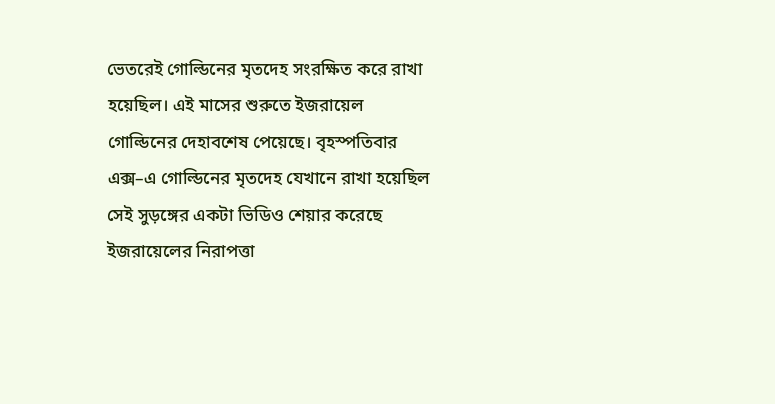ভেতরেই গোল্ডিনের মৃতদেহ সংরক্ষিত করে রাখা হয়েছিল। এই মাসের শুরুতে ইজরায়েল গোল্ডিনের দেহাবশেষ পেয়েছে। বৃহস্পতিবার এক্স–এ গোল্ডিনের মৃতদেহ যেখানে রাখা হয়েছিল সেই সুড়ঙ্গের একটা ভিডিও শেয়ার করেছে ইজরায়েলের নিরাপত্তা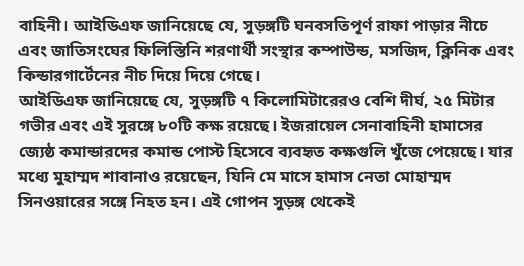বাহিনী। আইডিএফ জানিয়েছে যে, সুড়ঙ্গটি ঘনবসতিপূর্ণ রাফা পাড়ার নীচে এবং জাতিসংঘের ফিলিস্তিনি শরণার্থী সংস্থার কম্পাউন্ড, মসজিদ, ক্লিনিক এবং কিন্ডারগার্টেনের নীচ দিয়ে দিয়ে গেছে।
আইডিএফ জানিয়েছে যে, সুড়ঙ্গটি ৭ কিলোমিটারেরও বেশি দীর্ঘ, ২৫ মিটার গভীর এবং এই সুরঙ্গে ৮০টি কক্ষ রয়েছে। ইজরায়েল সেনাবাহিনী হামাসের জ্যেষ্ঠ কমান্ডারদের কমান্ড পোস্ট হিসেবে ব্যবহৃত কক্ষগুলি খুঁজে পেয়েছে। যার মধ্যে মুহাম্মদ শাবানাও রয়েছেন, যিনি মে মাসে হামাস নেতা মোহাম্মদ সিনওয়ারের সঙ্গে নিহত হন। এই গোপন সুড়ঙ্গ থেকেই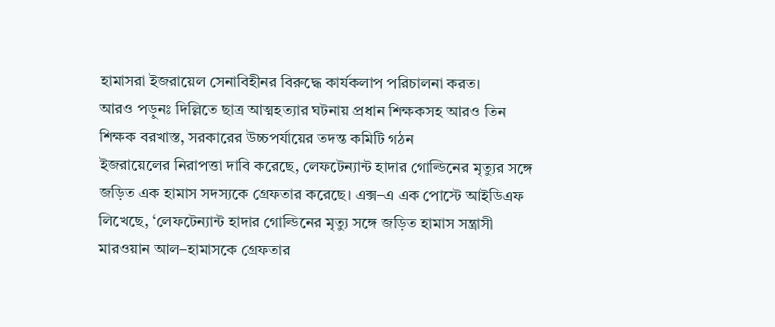হামাসরা ইজরায়েল সেনাবিহীনর বিরুদ্ধে কার্যকলাপ পরিচালনা করত।
আরও পড়ুনঃ দিল্লিতে ছাত্র আত্মহত্যার ঘটনায় প্রধান শিক্ষকসহ আরও তিন শিক্ষক বরখাস্ত, সরকারের উচ্চপর্যায়ের তদন্ত কমিটি গঠন
ইজরায়েলের নিরাপত্তা দাবি করেছে, লেফটেন্যান্ট হাদার গোল্ডিনের মৃত্যুর সঙ্গে জড়িত এক হামাস সদস্যকে গ্রেফতার করেছে। এক্স–এ এক পোস্টে আইডিএফ লিখেছে, ‘লেফটেন্যান্ট হাদার গোল্ডিনের মৃত্যু সঙ্গে জড়িত হামাস সন্ত্রাসী মারওয়ান আল–হামাসকে গ্রেফতার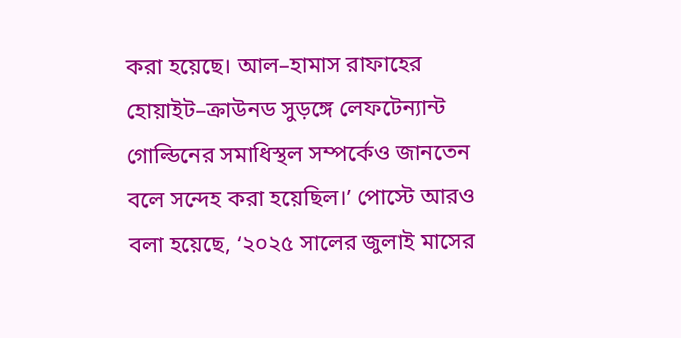করা হয়েছে। আল–হামাস রাফাহের হোয়াইট–ক্রাউনড সুড়ঙ্গে লেফটেন্যান্ট গোল্ডিনের সমাধিস্থল সম্পর্কেও জানতেন বলে সন্দেহ করা হয়েছিল।’ পোস্টে আরও বলা হয়েছে, ‘২০২৫ সালের জুলাই মাসের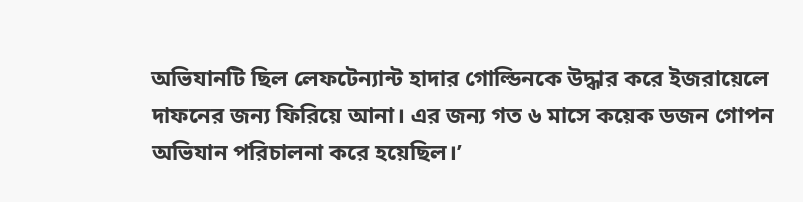অভিযানটি ছিল লেফটেন্যান্ট হাদার গোল্ডিনকে উদ্ধার করে ইজরায়েলে দাফনের জন্য ফিরিয়ে আনা। এর জন্য গত ৬ মাসে কয়েক ডজন গোপন অভিযান পরিচালনা করে হয়েছিল।’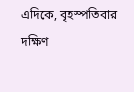এদিকে, বৃহস্পতিবার দক্ষিণ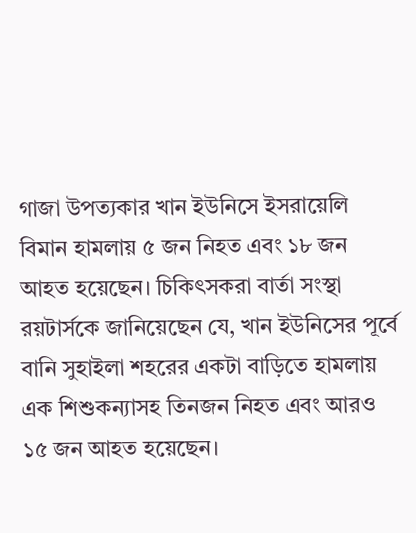গাজা উপত্যকার খান ইউনিসে ইসরায়েলি বিমান হামলায় ৫ জন নিহত এবং ১৮ জন আহত হয়েছেন। চিকিৎসকরা বার্তা সংস্থা রয়টার্সকে জানিয়েছেন যে, খান ইউনিসের পূর্বে বানি সুহাইলা শহরের একটা বাড়িতে হামলায় এক শিশুকন্যাসহ তিনজন নিহত এবং আরও ১৫ জন আহত হয়েছেন।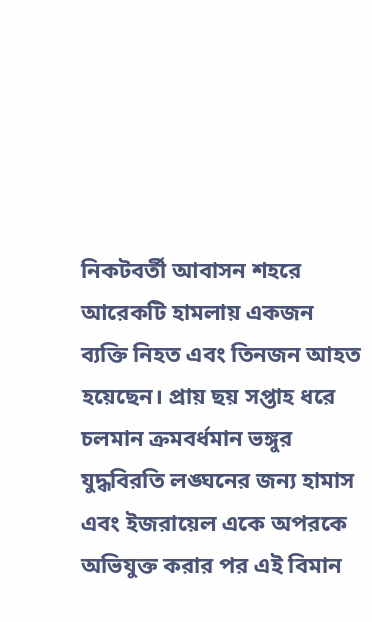নিকটবর্তী আবাসন শহরে আরেকটি হামলায় একজন ব্যক্তি নিহত এবং তিনজন আহত হয়েছেন। প্রায় ছয় সপ্তাহ ধরে চলমান ক্রমবর্ধমান ভঙ্গুর যুদ্ধবিরতি লঙ্ঘনের জন্য হামাস এবং ইজরায়েল একে অপরকে অভিযুক্ত করার পর এই বিমান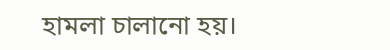হামলা চালানো হয়।